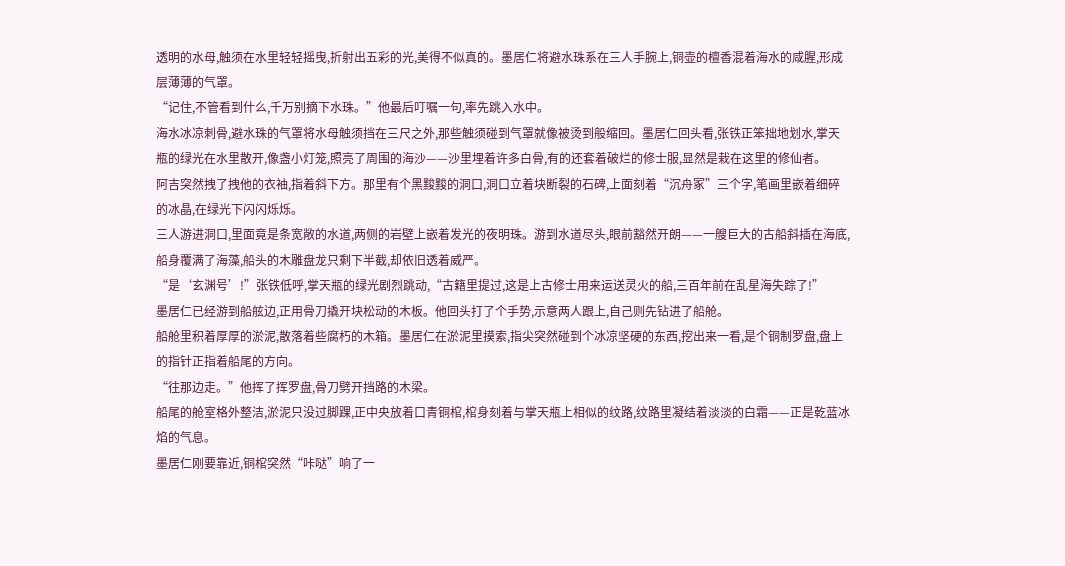透明的水母,触须在水里轻轻摇曳,折射出五彩的光,美得不似真的。墨居仁将避水珠系在三人手腕上,铜壶的檀香混着海水的咸腥,形成层薄薄的气罩。
“记住,不管看到什么,千万别摘下水珠。”他最后叮嘱一句,率先跳入水中。
海水冰凉刺骨,避水珠的气罩将水母触须挡在三尺之外,那些触须碰到气罩就像被烫到般缩回。墨居仁回头看,张铁正笨拙地划水,掌天瓶的绿光在水里散开,像盏小灯笼,照亮了周围的海沙——沙里埋着许多白骨,有的还套着破烂的修士服,显然是栽在这里的修仙者。
阿吉突然拽了拽他的衣袖,指着斜下方。那里有个黑黢黢的洞口,洞口立着块断裂的石碑,上面刻着“沉舟冢”三个字,笔画里嵌着细碎的冰晶,在绿光下闪闪烁烁。
三人游进洞口,里面竟是条宽敞的水道,两侧的岩壁上嵌着发光的夜明珠。游到水道尽头,眼前豁然开朗——一艘巨大的古船斜插在海底,船身覆满了海藻,船头的木雕盘龙只剩下半截,却依旧透着威严。
“是‘玄渊号’!”张铁低呼,掌天瓶的绿光剧烈跳动,“古籍里提过,这是上古修士用来运送灵火的船,三百年前在乱星海失踪了!”
墨居仁已经游到船舷边,正用骨刀撬开块松动的木板。他回头打了个手势,示意两人跟上,自己则先钻进了船舱。
船舱里积着厚厚的淤泥,散落着些腐朽的木箱。墨居仁在淤泥里摸索,指尖突然碰到个冰凉坚硬的东西,挖出来一看,是个铜制罗盘,盘上的指针正指着船尾的方向。
“往那边走。”他挥了挥罗盘,骨刀劈开挡路的木梁。
船尾的舱室格外整洁,淤泥只没过脚踝,正中央放着口青铜棺,棺身刻着与掌天瓶上相似的纹路,纹路里凝结着淡淡的白霜——正是乾蓝冰焰的气息。
墨居仁刚要靠近,铜棺突然“咔哒”响了一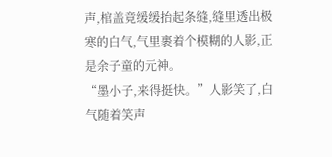声,棺盖竟缓缓抬起条缝,缝里透出极寒的白气,气里裹着个模糊的人影,正是余子童的元神。
“墨小子,来得挺快。”人影笑了,白气随着笑声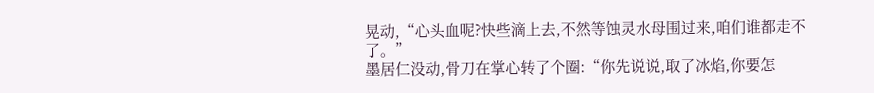晃动,“心头血呢?快些滴上去,不然等蚀灵水母围过来,咱们谁都走不了。”
墨居仁没动,骨刀在掌心转了个圈:“你先说说,取了冰焰,你要怎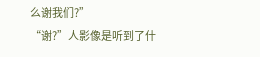么谢我们?”
“谢?”人影像是听到了什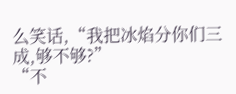么笑话,“我把冰焰分你们三成,够不够?”
“不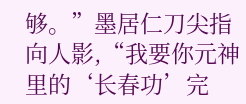够。”墨居仁刀尖指向人影,“我要你元神里的‘长春功’完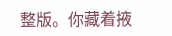整版。你藏着掖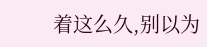着这么久,别以为